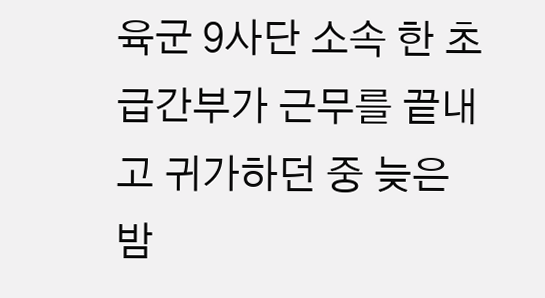육군 9사단 소속 한 초급간부가 근무를 끝내고 귀가하던 중 늦은 밤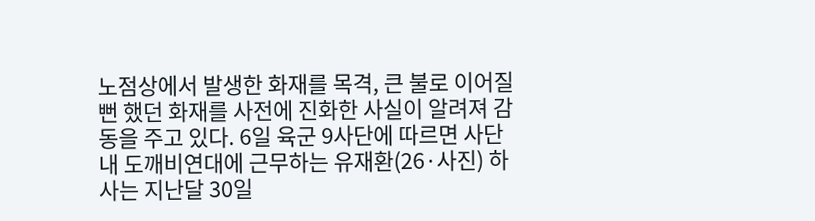노점상에서 발생한 화재를 목격, 큰 불로 이어질 뻔 했던 화재를 사전에 진화한 사실이 알려져 감동을 주고 있다. 6일 육군 9사단에 따르면 사단내 도깨비연대에 근무하는 유재환(26·사진) 하사는 지난달 30일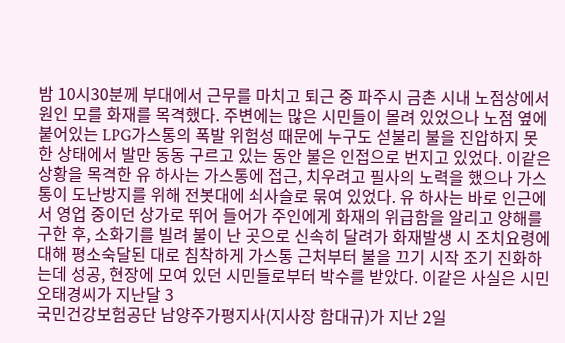밤 10시30분께 부대에서 근무를 마치고 퇴근 중 파주시 금촌 시내 노점상에서 원인 모를 화재를 목격했다. 주변에는 많은 시민들이 몰려 있었으나 노점 옆에 붙어있는 LPG가스통의 폭발 위험성 때문에 누구도 섣불리 불을 진압하지 못한 상태에서 발만 동동 구르고 있는 동안 불은 인접으로 번지고 있었다. 이같은 상황을 목격한 유 하사는 가스통에 접근, 치우려고 필사의 노력을 했으나 가스통이 도난방지를 위해 전봇대에 쇠사슬로 묶여 있었다. 유 하사는 바로 인근에서 영업 중이던 상가로 뛰어 들어가 주인에게 화재의 위급함을 알리고 양해를 구한 후, 소화기를 빌려 불이 난 곳으로 신속히 달려가 화재발생 시 조치요령에 대해 평소숙달된 대로 침착하게 가스통 근처부터 불을 끄기 시작 조기 진화하는데 성공, 현장에 모여 있던 시민들로부터 박수를 받았다. 이같은 사실은 시민 오태경씨가 지난달 3
국민건강보험공단 남양주가평지사(지사장 함대규)가 지난 2일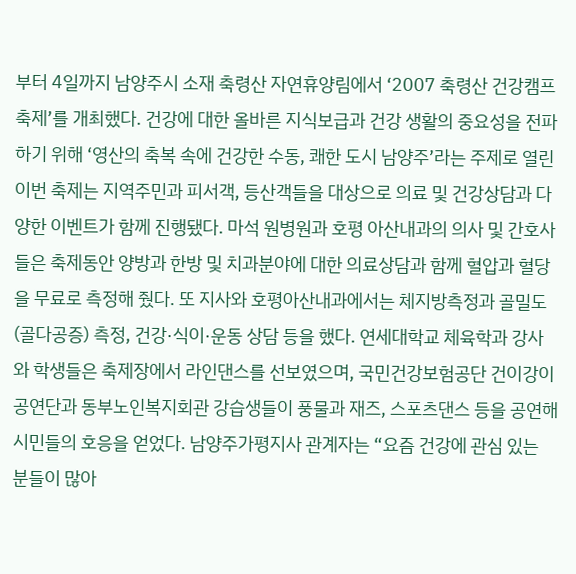부터 4일까지 남양주시 소재 축령산 자연휴양림에서 ‘2007 축령산 건강캠프 축제’를 개최했다. 건강에 대한 올바른 지식보급과 건강 생활의 중요성을 전파하기 위해 ‘영산의 축복 속에 건강한 수동, 쾌한 도시 남양주’라는 주제로 열린 이번 축제는 지역주민과 피서객, 등산객들을 대상으로 의료 및 건강상담과 다양한 이벤트가 함께 진행됐다. 마석 원병원과 호평 아산내과의 의사 및 간호사들은 축제동안 양방과 한방 및 치과분야에 대한 의료상담과 함께 혈압과 혈당을 무료로 측정해 줬다. 또 지사와 호평아산내과에서는 체지방측정과 골밀도(골다공증) 측정, 건강·식이·운동 상담 등을 했다. 연세대학교 체육학과 강사와 학생들은 축제장에서 라인댄스를 선보였으며, 국민건강보험공단 건이강이공연단과 동부노인복지회관 강습생들이 풍물과 재즈, 스포츠댄스 등을 공연해 시민들의 호응을 얻었다. 남양주가평지사 관계자는 “요즘 건강에 관심 있는 분들이 많아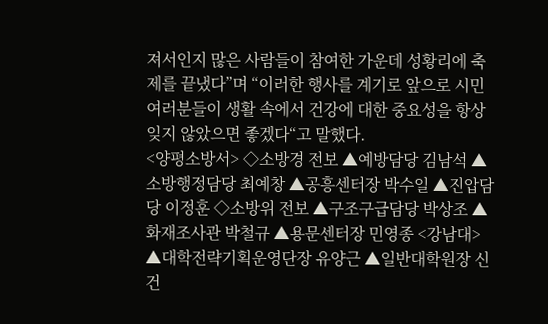져서인지 많은 사람들이 참여한 가운데 성황리에 축제를 끝냈다”며 “이러한 행사를 계기로 앞으로 시민 여러분들이 생활 속에서 건강에 대한 중요성을 항상 잊지 않았으면 좋겠다“고 말했다.
<양평소방서> ◇소방경 전보 ▲예방담당 김남석 ▲소방행정담당 최예창 ▲공흥센터장 박수일 ▲진압담당 이정훈 ◇소방위 전보 ▲구조구급담당 박상조 ▲화재조사관 박철규 ▲용문센터장 민영종 <강남대> ▲대학전략기획운영단장 유양근 ▲일반대학원장 신건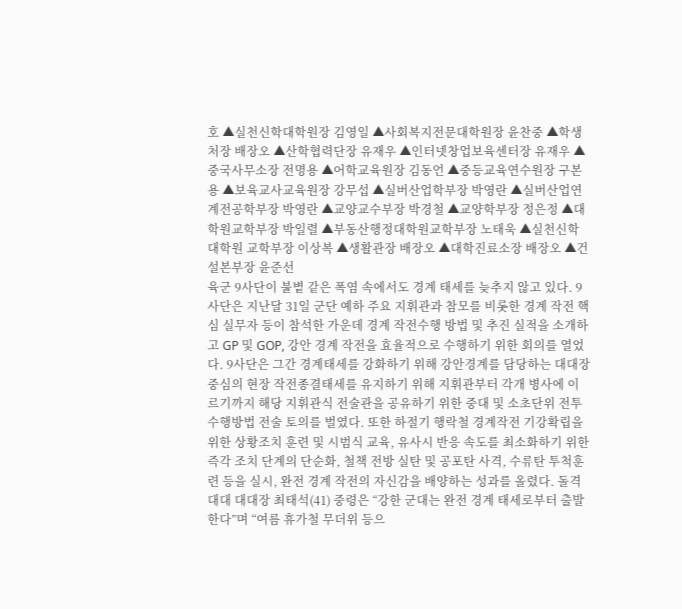호 ▲실천신학대학원장 김영일 ▲사회복지전문대학원장 윤찬중 ▲학생처장 배장오 ▲산학협력단장 유재우 ▲인터넷창업보육센터장 유재우 ▲중국사무소장 전명용 ▲어학교육원장 김동언 ▲중등교육연수원장 구본용 ▲보육교사교육원장 강무섭 ▲실버산업학부장 박영란 ▲실버산업연계전공학부장 박영란 ▲교양교수부장 박경철 ▲교양학부장 정은정 ▲대학원교학부장 박일렬 ▲부동산행정대학원교학부장 노태욱 ▲실천신학대학원 교학부장 이상복 ▲생활관장 배장오 ▲대학진료소장 배장오 ▲건설본부장 윤준선
육군 9사단이 불볕 같은 폭염 속에서도 경계 태세를 늦추지 않고 있다. 9사단은 지난달 31일 군단 예하 주요 지휘관과 참모를 비롯한 경계 작전 핵심 실무자 등이 참석한 가운데 경계 작전수행 방법 및 추진 실적을 소개하고 GP 및 GOP, 강안 경계 작전을 효율적으로 수행하기 위한 회의를 열었다. 9사단은 그간 경계태세를 강화하기 위해 강안경계를 담당하는 대대장 중심의 현장 작전종결태세를 유지하기 위해 지휘관부터 각개 병사에 이르기까지 해당 지휘관식 전술관을 공유하기 위한 중대 및 소초단위 전투수행방법 전술 토의를 벌였다. 또한 하절기 행락철 경계작전 기강확립을 위한 상황조치 훈련 및 시범식 교육, 유사시 반응 속도를 최소화하기 위한 즉각 조치 단계의 단순화, 철책 전방 실탄 및 공포탄 사격, 수류탄 투척훈련 등을 실시, 완전 경계 작전의 자신감을 배양하는 성과를 올렸다. 돌격대대 대대장 최태석(41) 중령은 “강한 군대는 완전 경계 태세로부터 출발한다”며 “여름 휴가철 무더위 등으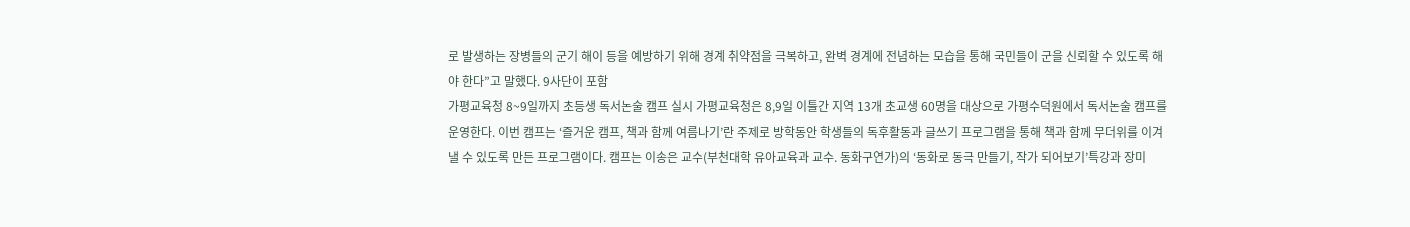로 발생하는 장병들의 군기 해이 등을 예방하기 위해 경계 취약점을 극복하고, 완벽 경계에 전념하는 모습을 통해 국민들이 군을 신뢰할 수 있도록 해야 한다”고 말했다. 9사단이 포함
가평교육청 8~9일까지 초등생 독서논술 캠프 실시 가평교육청은 8,9일 이틀간 지역 13개 초교생 60명을 대상으로 가평수덕원에서 독서논술 캠프를 운영한다. 이번 캠프는 ‘즐거운 캠프, 책과 함께 여름나기’란 주제로 방학동안 학생들의 독후활동과 글쓰기 프로그램을 통해 책과 함께 무더위를 이겨낼 수 있도록 만든 프로그램이다. 캠프는 이송은 교수(부천대학 유아교육과 교수. 동화구연가)의 ‘동화로 동극 만들기, 작가 되어보기’특강과 장미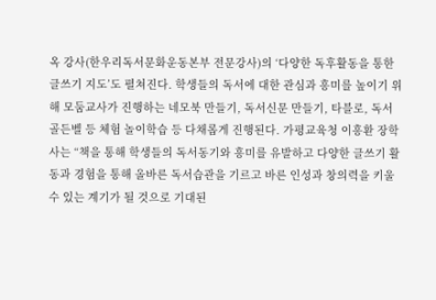옥 강사(한우리독서문화운동본부 전문강사)의 ‘다양한 독후활동을 통한 글쓰기 지도’도 펼쳐진다. 학생들의 독서에 대한 관심과 흥미를 높이기 위해 모둠교사가 진행하는 네모북 만들기, 독서신문 만들기, 타블로, 독서 골든벨 등 체험 놀이학습 등 다채롭게 진행된다. 가평교육청 이흥환 장학사는 “책을 통해 학생들의 독서동기와 흥미를 유발하고 다양한 글쓰기 활동과 경험을 통해 올바른 독서습관을 기르고 바른 인성과 창의력을 키울 수 있는 계기가 될 것으로 기대된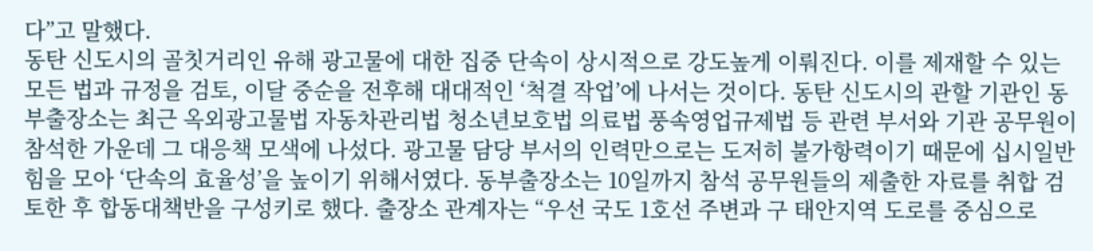다”고 말했다.
동탄 신도시의 골칫거리인 유해 광고물에 대한 집중 단속이 상시적으로 강도높게 이뤄진다. 이를 제재할 수 있는 모든 법과 규정을 검토, 이달 중순을 전후해 대대적인 ‘척결 작업’에 나서는 것이다. 동탄 신도시의 관할 기관인 동부출장소는 최근 옥외광고물법 자동차관리법 청소년보호법 의료법 풍속영업규제법 등 관련 부서와 기관 공무원이 참석한 가운데 그 대응책 모색에 나섰다. 광고물 담당 부서의 인력만으로는 도저히 불가항력이기 때문에 십시일반 힘을 모아 ‘단속의 효율성’을 높이기 위해서였다. 동부출장소는 10일까지 참석 공무원들의 제출한 자료를 취합 검토한 후 합동대책반을 구성키로 했다. 출장소 관계자는 “우선 국도 1호선 주변과 구 태안지역 도로를 중심으로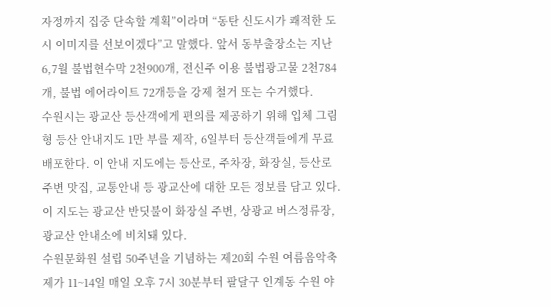자정까지 집중 단속할 계획”이라며 “동탄 신도시가 쾌적한 도시 이미지를 선보이겠다”고 말했다. 앞서 동부출장소는 지난 6,7월 불법현수막 2천900개, 전신주 이용 불법광고물 2천784개, 불법 에어라이트 72개등을 강제 철거 또는 수거했다.
수원시는 광교산 등산객에게 편의를 제공하기 위해 입체 그림형 등산 안내지도 1만 부를 제작, 6일부터 등산객들에게 무료 배포한다. 이 안내 지도에는 등산로, 주차장, 화장실, 등산로 주변 맛집, 교통안내 등 광교산에 대한 모든 정보를 담고 있다. 이 지도는 광교산 반딧불이 화장실 주변, 상광교 버스정류장, 광교산 안내소에 비치돼 있다.
수원문화원 설립 50주년을 기념하는 제20회 수원 여름음악축제가 11~14일 매일 오후 7시 30분부터 팔달구 인계동 수원 야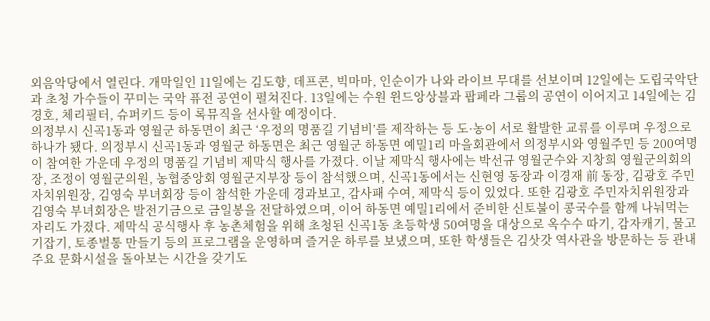외음악당에서 열린다. 개막일인 11일에는 김도향, 데프콘, 빅마마, 인순이가 나와 라이브 무대를 선보이며 12일에는 도립국악단과 초청 가수들이 꾸미는 국악 퓨전 공연이 펼쳐진다. 13일에는 수원 윈드앙상블과 팝페라 그룹의 공연이 이어지고 14일에는 김경호, 체리필터, 슈퍼키드 등이 록뮤직을 선사할 예정이다.
의정부시 신곡1동과 영월군 하동면이 최근 ‘우정의 명품길 기념비’를 제작하는 등 도·농이 서로 활발한 교류를 이루며 우정으로 하나가 됐다. 의정부시 신곡1동과 영월군 하동면은 최근 영월군 하동면 예밀1리 마을회관에서 의정부시와 영월주민 등 200여명이 참여한 가운데 우정의 명품길 기념비 제막식 행사를 가졌다. 이날 제막식 행사에는 박선규 영월군수와 지창희 영월군의회의장, 조정이 영월군의원, 농협중앙회 영월군지부장 등이 참석했으며, 신곡1동에서는 신현영 동장과 이경재 前 동장, 김광호 주민자치위원장, 김영숙 부녀회장 등이 참석한 가운데 경과보고, 감사패 수여, 제막식 등이 있었다. 또한 김광호 주민자치위원장과 김영숙 부녀회장은 발전기금으로 금일봉을 전달하였으며, 이어 하동면 예밀1리에서 준비한 신토불이 콩국수를 함께 나눠먹는 자리도 가졌다. 제막식 공식행사 후 농촌체험을 위해 초청된 신곡1동 초등학생 50여명을 대상으로 옥수수 따기, 감자캐기, 물고기잡기, 토종벌통 만들기 등의 프로그램을 운영하며 즐거운 하루를 보냈으며, 또한 학생들은 김삿갓 역사관을 방문하는 등 관내 주요 문화시설을 돌아보는 시간을 갖기도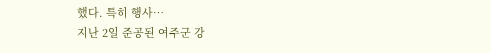했다. 특히 행사…
지난 2일 준공된 여주군 강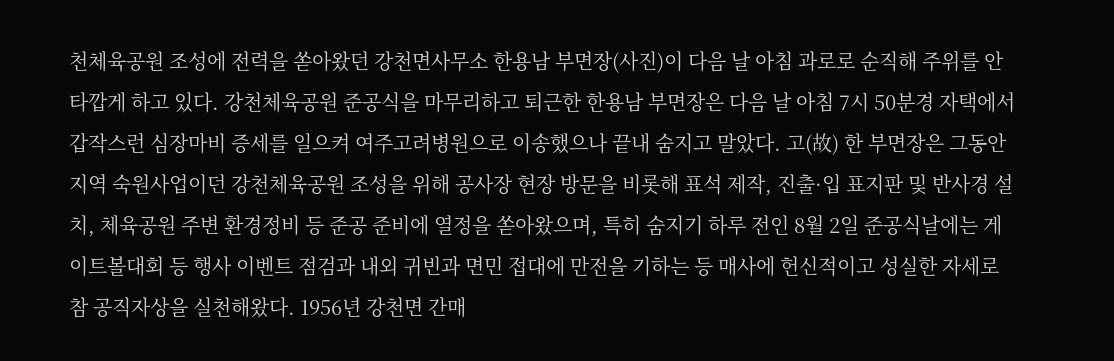천체육공원 조성에 전력을 쏟아왔던 강천면사무소 한용남 부면장(사진)이 다음 날 아침 과로로 순직해 주위를 안타깝게 하고 있다. 강천체육공원 준공식을 마무리하고 퇴근한 한용남 부면장은 다음 날 아침 7시 50분경 자택에서 갑작스런 심장마비 증세를 일으켜 여주고려병원으로 이송했으나 끝내 숨지고 말았다. 고(故) 한 부면장은 그동안 지역 숙원사업이던 강천체육공원 조성을 위해 공사장 현장 방문을 비롯해 표석 제작, 진출·입 표지판 및 반사경 설치, 체육공원 주변 환경정비 등 준공 준비에 열정을 쏟아왔으며, 특히 숨지기 하루 전인 8월 2일 준공식날에는 게이트볼대회 등 행사 이벤트 점검과 내외 귀빈과 면민 접대에 만전을 기하는 등 매사에 헌신적이고 성실한 자세로 참 공직자상을 실천해왔다. 1956년 강천면 간매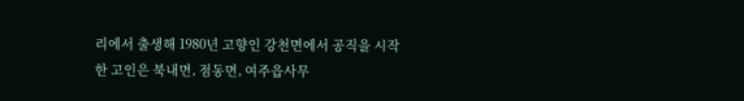리에서 출생해 1980년 고향인 강천면에서 공직을 시작한 고인은 북내면, 점동면, 여주읍사무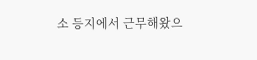소 등지에서 근무해왔으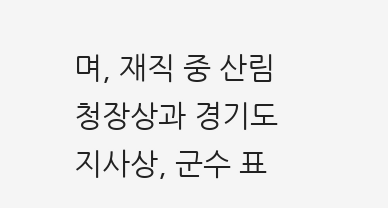며, 재직 중 산림청장상과 경기도지사상, 군수 표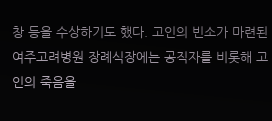창 등을 수상하기도 했다. 고인의 빈소가 마련된 여주고려병원 장례식장에는 공직자를 비롯해 고인의 죽음을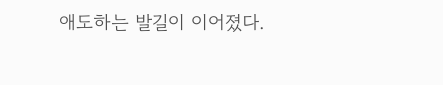애도하는 발길이 이어졌다.